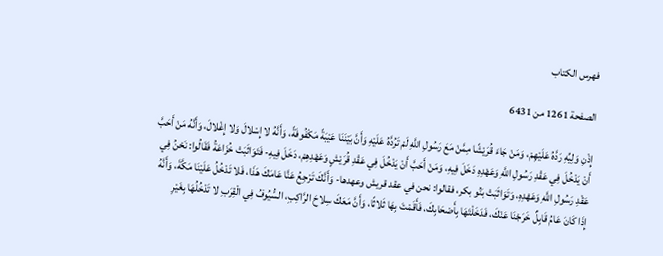فهرس الكتاب

الصفحة 1261 من 6431

إِذْنِ وَلِيِّهِ رَدَّهُ عَلَيْهِمْ، وَمَنْ جَاءَ قُرَيْشًا مِمَّنْ مَعَ رَسُولِ اللَّهِ لَمْ تَرُدَّهُ عَلَيْهِ وَأَنَّ بَيْنَنَا عَيْبَةً مَكْفُوفَةً، وَأَنَّهُ لا إِسْلالَ وَلا إِغْلالَ، وَأَنَّهُ مَنْ أَحَبَّ أَنْ يَدْخُلَ فِي عَقْدِ رَسُولِ اللَّهِ وَعَهْدِهِ دَخَلَ فِيهِ، وَمَنْ أَحَبَّ أَنْ يَدْخُلَ فِي عَقْدِ قُرَيْشٍ وَعَهْدِهِمْ، دَخَلَ فِيهِ- فَتَوَاثَبَتْ خُزَاعَةُ فَقَالُوا: نَحْنُ فِي عَقْدِ رَسُولِ اللَّهِ وَعَهْدِهِ، وَتَوَاثَبَتْ بَنُو بكر، فقالوا: نحن في عقد قريش وعهدها- وَأَنَّكَ تَرْجِعُ عَنَّا عَامَكَ هَذَا، فَلا تَدْخُلُ عَلَيْنَا مَكَّةَ، وَأَنَّهُ إِذَا كَانَ عَامُ قَابِلٌ خَرَجْنَا عَنْكَ، فَدَخَلْتَهَا بِأَصْحَابِكَ، فَأَقَمْتَ بِهَا ثَلاثًا، وَأَنَّ مَعَكَ سِلاحَ الرَّاكِبِ، السُّيُوفُ فِي الْقِرَبِ لا تَدْخُلُهَا بِغَيْرِ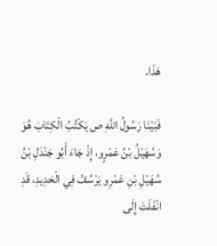هَذَا.

فَبَيْنَا رَسُولُ اللَّهِ ص يَكْتُبُ الْكِتَابَ هُوَ وَسُهَيْلُ بْنُ عَمْرٍو، إِذْ جَاءَ أَبُو جَنْدَلِ بْنُ سُهَيْلِ بْنِ عَمْرِو يَرْسُفُ فِي الْحَدِيدِ، قَدِ انْفَلَتَ إِلَى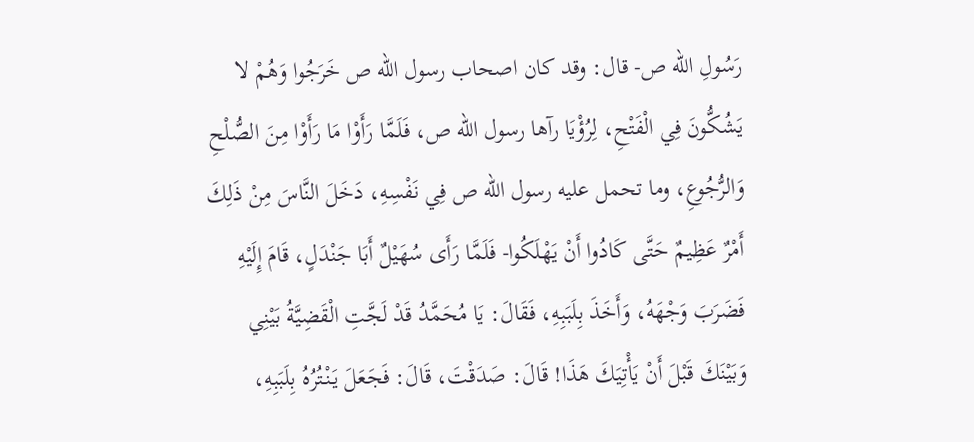رَسُولِ الله ص- قال: وقد كان اصحاب رسول الله ص خَرَجُوا وَهُمْ لا يَشُكُّونَ فِي الْفَتْحِ، لِرُؤْيَا رآها رسول الله ص، فَلَمَّا رَأَوْا مَا رَأَوْا مِنَ الصُّلْحِ وَالرُّجُوعِ، وما تحمل عليه رسول الله ص فِي نَفْسِهِ، دَخَلَ النَّاسَ مِنْ ذَلِكَ أَمْرٌ عَظِيمٌ حَتَّى كَادُوا أَنْ يَهْلَكُوا- فَلَمَّا رَأَى سُهَيْلٌ أَبَا جَنْدَلٍ، قَامَ إِلَيْهِ فَضَرَبَ وَجْهَهُ، وَأَخَذَ بِلَبَبِهِ، فَقَالَ: يَا مُحَمَّدُ قَدْ لَجَّتِ الْقَضِيَّةُ بَيْنِي وَبَيْنَكَ قَبْلَ أَنْ يَأْتِيَكَ هَذَا! قَالَ: صَدَقْتَ، قَالَ: فَجَعَلَ يَنْتُرُهُ بِلَبَبِهِ،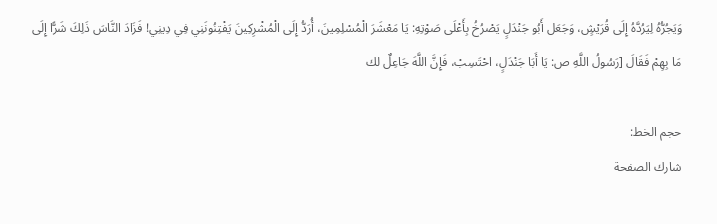وَيَجُرُّهُ لِيَرُدَّهُ إِلَى قُرَيْشٍ، وَجَعَل أَبُو جَنْدَلٍ يَصْرُخُ بِأَعْلَى صَوْتِهِ: يَا مَعْشَرَ الْمُسْلِمِينَ، أُرَدُّ إِلَى الْمُشْرِكِينَ يَفْتِنُونَنِي فِي دِينِي! فَزَادَ النَّاسَ ذَلِكَ شَرًّا إِلَى مَا بِهِمْ فَقَالَ [رَسُولُ اللَّهِ ص: يَا أَبَا جَنْدَلٍ، احْتَسِبْ، فَإِنَّ اللَّهَ جَاعِلٌ لك

حجم الخط:
شارك الصفحة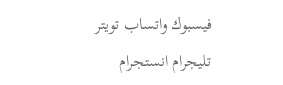فيسبوك واتساب تويتر تليجرام انستجرام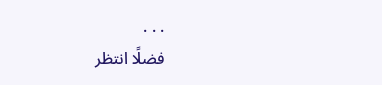. . .
فضلًا انتظر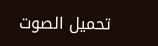تحميل الصوت